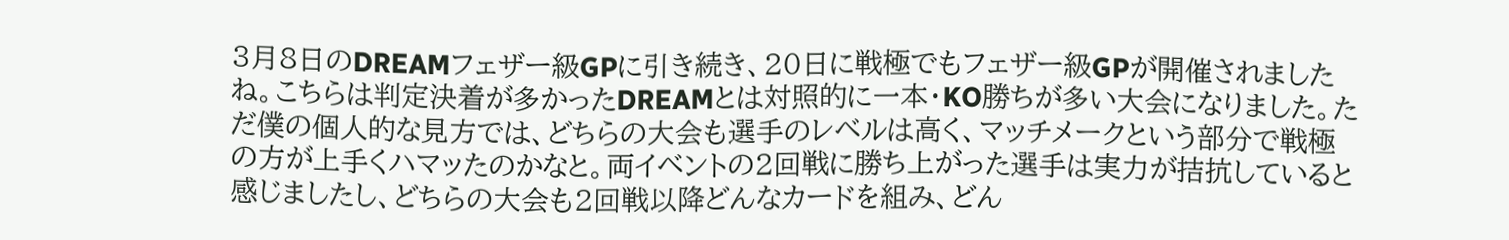3月8日のDREAMフェザー級GPに引き続き、20日に戦極でもフェザー級GPが開催されましたね。こちらは判定決着が多かったDREAMとは対照的に一本・KO勝ちが多い大会になりました。ただ僕の個人的な見方では、どちらの大会も選手のレベルは高く、マッチメークという部分で戦極の方が上手くハマッたのかなと。両イベントの2回戦に勝ち上がった選手は実力が拮抗していると感じましたし、どちらの大会も2回戦以降どんなカードを組み、どん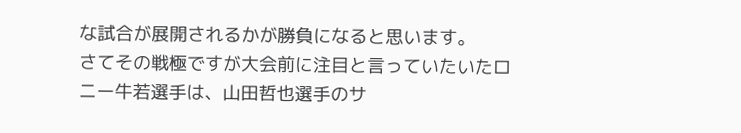な試合が展開されるかが勝負になると思います。
さてその戦極ですが大会前に注目と言っていたいたロニー牛若選手は、山田哲也選手のサ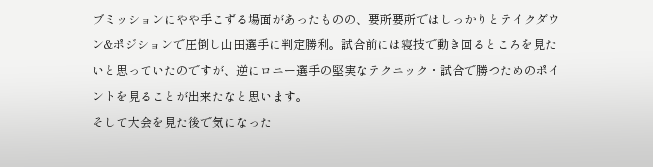ブミッションにやや手こずる場面があったものの、要所要所ではしっかりとテイクダウン&ポジションで圧倒し山田選手に判定勝利。試合前には寝技で動き回るところを見たいと思っていたのですが、逆にロニー選手の堅実なテクニック・試合で勝つためのポイントを見ることが出来たなと思います。
そして大会を見た後で気になった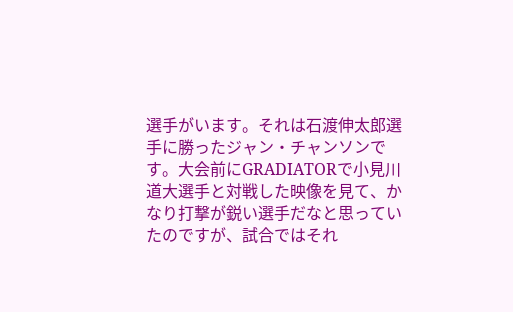選手がいます。それは石渡伸太郎選手に勝ったジャン・チャンソンです。大会前にGRADIATORで小見川道大選手と対戦した映像を見て、かなり打撃が鋭い選手だなと思っていたのですが、試合ではそれ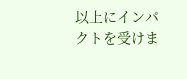以上にインパクトを受けま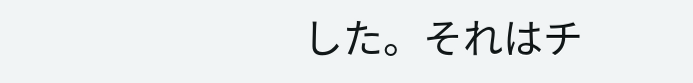した。それはチ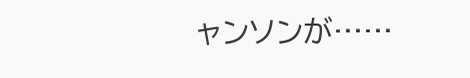ャンソンが……